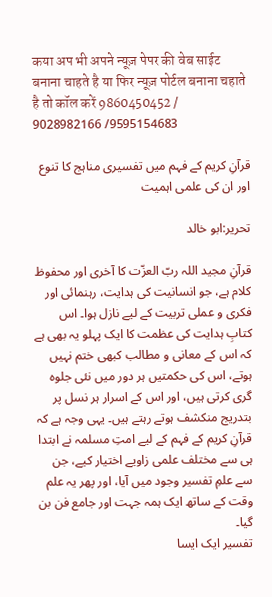कया अप भी अपने न्यूज़ पेपर की वेब साईट बनाना चाहते है या फिर न्यूज़ पोर्टल बनाना चहाते है तो कॉल करें 9860450452 / 9028982166 /9595154683

قرآنِ کریم کے فہم میں تفسیری مناہج کا تنوع اور ان کی علمی اہمیت

تحریر:ابو خالد

قرآنِ مجید اللہ ربّ العزّت کا آخری اور محفوظ کلام ہے، جو انسانیت کی ہدایت، رہنمائی اور فکری و عملی تربیت کے لیے نازل ہوا۔ اس کتابِ ہدایت کی عظمت کا ایک پہلو یہ بھی ہے کہ اس کے معانی و مطالب کبھی ختم نہیں ہوتے، اس کی حکمتیں ہر دور میں نئی جلوہ گری کرتی ہیں، اور اس کے اسرار ہر نسل پر بتدریج منکشف ہوتے رہتے ہیں۔ یہی وجہ ہے کہ قرآنِ کریم کے فہم کے لیے امتِ مسلمہ نے ابتدا ہی سے مختلف علمی زاویے اختیار کیے، جن سے علمِ تفسیر وجود میں آیا، اور پھر یہ علم وقت کے ساتھ ایک ہمہ جہت اور جامع فن بن گیا۔
تفسیر ایک ایسا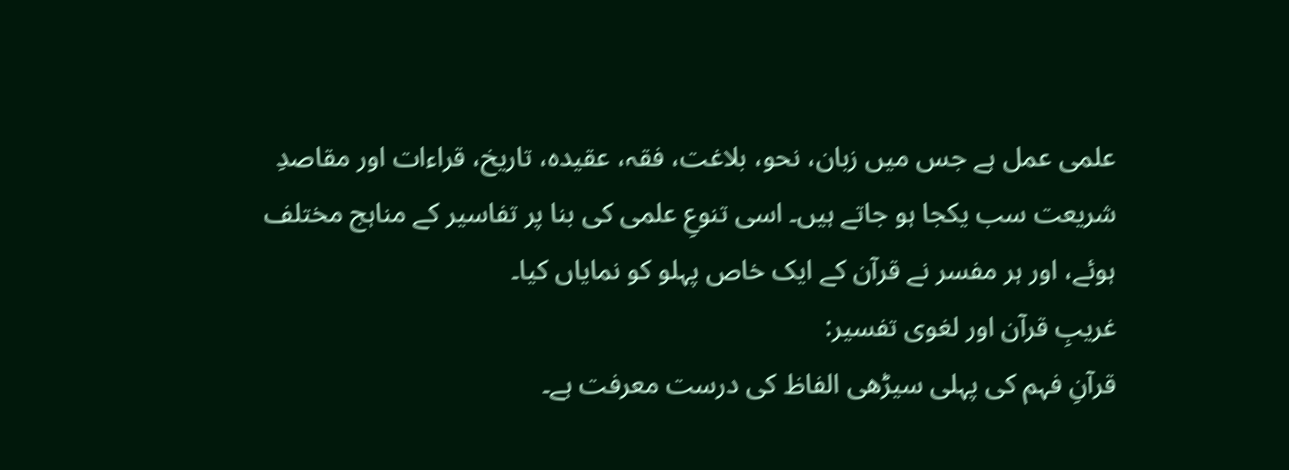علمی عمل ہے جس میں زبان، نحو، بلاغت، فقہ، عقیدہ، تاریخ، قراءات اور مقاصدِ شریعت سب یکجا ہو جاتے ہیں۔ اسی تنوعِ علمی کی بنا پر تفاسیر کے مناہج مختلف ہوئے، اور ہر مفسر نے قرآن کے ایک خاص پہلو کو نمایاں کیا۔
غریبِ قرآن اور لغوی تفسیر:
قرآنِ فہم کی پہلی سیڑھی الفاظ کی درست معرفت ہے۔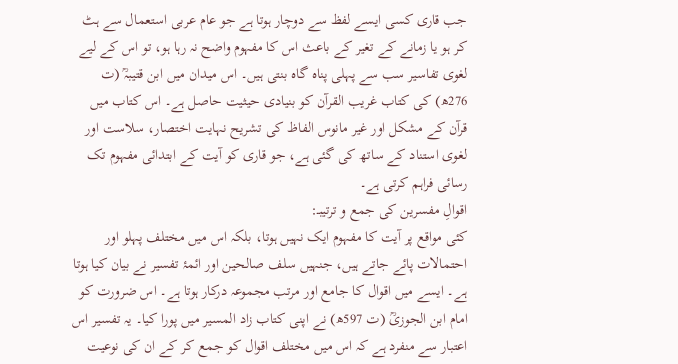جب قاری کسی ایسے لفظ سے دوچار ہوتا ہے جو عام عربی استعمال سے ہٹ کر ہو یا زمانے کے تغیر کے باعث اس کا مفہوم واضح نہ رہا ہو، تو اس کے لیے لغوی تفاسیر سب سے پہلی پناہ گاہ بنتی ہیں۔ اس میدان میں ابن قتیبہؒ (ت 276ھ) کی کتاب غریب القرآن کو بنیادی حیثیت حاصل ہے۔ اس کتاب میں قرآن کے مشکل اور غیر مانوس الفاظ کی تشریح نہایت اختصار، سلاست اور لغوی استناد کے ساتھ کی گئی ہے، جو قاری کو آیت کے ابتدائی مفہوم تک رسائی فراہم کرتی ہے۔
اقوالِ مفسرین کی جمع و ترتیبـ:
کئی مواقع پر آیت کا مفہوم ایک نہیں ہوتا، بلکہ اس میں مختلف پہلو اور احتمالات پائے جاتے ہیں، جنہیں سلف صالحین اور ائمۂ تفسیر نے بیان کیا ہوتا ہے۔ ایسے میں اقوال کا جامع اور مرتب مجموعہ درکار ہوتا ہے۔ اس ضرورت کو امام ابن الجوزیؒ (ت 597ھ) نے اپنی کتاب زاد المسیر میں پورا کیا۔ یہ تفسیر اس اعتبار سے منفرد ہے کہ اس میں مختلف اقوال کو جمع کر کے ان کی نوعیت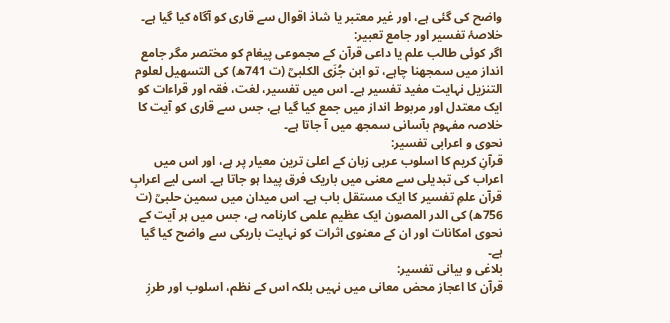واضح کی گئی ہے، اور غیر معتبر یا شاذ اقوال سے قاری کو آگاہ کیا گیا ہے۔
خلاصۂ تفسیر اور جامع تعبیر:
اگر کوئی طالب علم یا داعی قرآن کے مجموعی پیغام کو مختصر مگر جامع انداز میں سمجھنا چاہے، تو ابن جُزَی الکلبیؒ (ت 741ھ) کی التسهيل لعلوم التنزيل نہایت مفید تفسیر ہے۔ اس میں تفسیر، لغت، فقہ اور قراءات کو ایک معتدل اور مربوط انداز میں جمع کیا گیا ہے، جس سے قاری کو آیت کا خلاصہ مفہوم بآسانی سمجھ میں آ جاتا ہے۔
نحوی و اعرابی تفسیر:
قرآنِ کریم کا اسلوب عربی زبان کے اعلیٰ ترین معیار پر ہے، اور اس میں اعراب کی تبدیلی سے معنی میں باریک فرق پیدا ہو جاتا ہے۔ اسی لیے اعرابِ قرآن علمِ تفسیر کا ایک مستقل باب ہے۔ اس میدان میں سمین حلبیؒ (ت 756ھ) کی الدر المصون ایک عظیم علمی کارنامہ ہے، جس میں ہر آیت کے نحوی امکانات اور ان کے معنوی اثرات کو نہایت باریکی سے واضح کیا گیا ہے۔
بلاغی و بیانی تفسیر:
قرآن کا اعجاز محض معانی میں نہیں بلکہ اس کے نظم، اسلوب اور طرزِ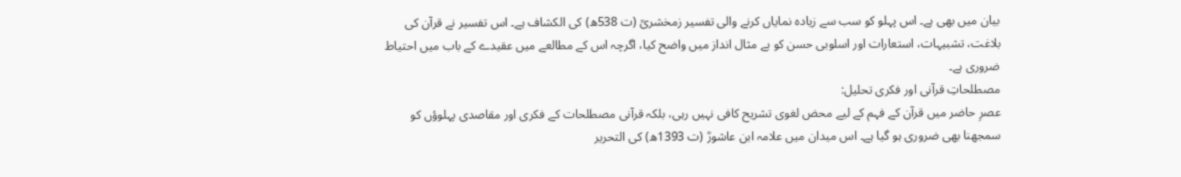بیان میں بھی ہے۔ اس پہلو کو سب سے زیادہ نمایاں کرنے والی تفسیر زمخشریؒ (ت 538ھ) کی الکشاف ہے۔ اس تفسیر نے قرآن کی بلاغت، تشبیہات، استعارات اور اسلوبی حسن کو بے مثال انداز میں واضح کیا، اگرچہ اس کے مطالعے میں عقیدے کے باب میں احتیاط ضروری ہے۔
مصطلحاتِ قرآنی اور فکری تحلیل:
عصرِ حاضر میں قرآن کے فہم کے لیے محض لغوی تشریح کافی نہیں رہی، بلکہ قرآنی مصطلحات کے فکری اور مقاصدی پہلوؤں کو سمجھنا بھی ضروری ہو گیا ہے۔ اس میدان میں علامہ ابن عاشورؒ (ت 1393ھ) کی التحرير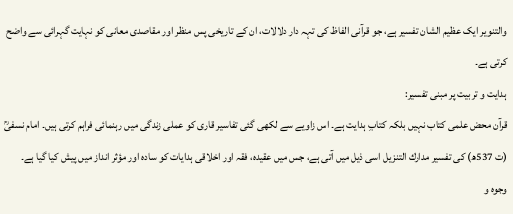والتنوير ایک عظیم الشان تفسیر ہے، جو قرآنی الفاظ کی تہہ دار دلالات، ان کے تاریخی پس منظر اور مقاصدی معانی کو نہایت گہرائی سے واضح کرتی ہے۔
ہدایت و تربیت پر مبنی تفسیر:
قرآن محض علمی کتاب نہیں بلکہ کتابِ ہدایت ہے۔ اس زاویے سے لکھی گئی تفاسیر قاری کو عملی زندگی میں رہنمائی فراہم کرتی ہیں۔ امام نسفیؒ (ت 537ھ) کی تفسیر مدارك التنزيل اسی ذیل میں آتی ہے، جس میں عقیدہ، فقہ اور اخلاقی ہدایات کو سادہ اور مؤثر انداز میں پیش کیا گیا ہے۔
وجوہ و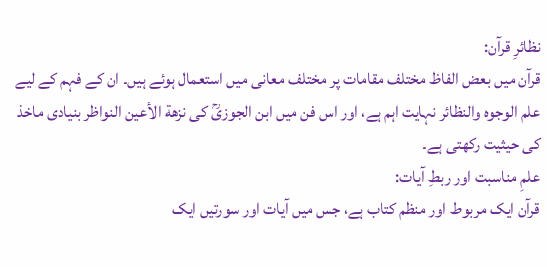نظائرِ قرآن:
قرآن میں بعض الفاظ مختلف مقامات پر مختلف معانی میں استعمال ہوئے ہیں۔ ان کے فہم کے لیے علم الوجوہ والنظائر نہایت اہم ہے، اور اس فن میں ابن الجوزیؒ کی نزهة الأعين النواظر بنیادی ماخذ کی حیثیت رکھتی ہے۔
علمِ مناسبت اور ربطِ آیات:
قرآن ایک مربوط اور منظم کتاب ہے، جس میں آیات اور سورتیں ایک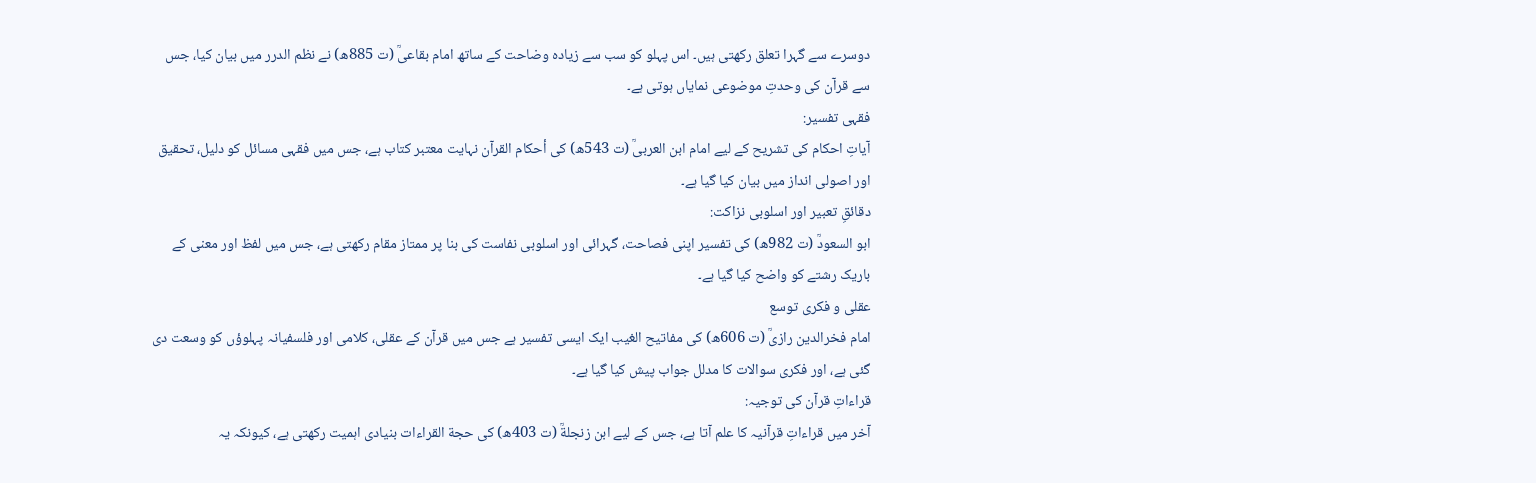دوسرے سے گہرا تعلق رکھتی ہیں۔ اس پہلو کو سب سے زیادہ وضاحت کے ساتھ امام بقاعیؒ (ت 885ھ) نے نظم الدرر میں بیان کیا، جس سے قرآن کی وحدتِ موضوعی نمایاں ہوتی ہے۔
فقہی تفسیر:
آیاتِ احکام کی تشریح کے لیے امام ابن العربیؒ (ت 543ھ) کی أحكام القرآن نہایت معتبر کتاب ہے، جس میں فقہی مسائل کو دلیل، تحقیق اور اصولی انداز میں بیان کیا گیا ہے۔
دقائقِ تعبیر اور اسلوبی نزاکت:
ابو السعودؒ (ت 982ھ) کی تفسیر اپنی فصاحت، گہرائی اور اسلوبی نفاست کی بنا پر ممتاز مقام رکھتی ہے، جس میں لفظ اور معنی کے باریک رشتے کو واضح کیا گیا ہے۔
عقلی و فکری توسع
امام فخرالدین رازیؒ (ت 606ھ) کی مفاتيح الغيب ایک ایسی تفسیر ہے جس میں قرآن کے عقلی، کلامی اور فلسفیانہ پہلوؤں کو وسعت دی گئی ہے، اور فکری سوالات کا مدلل جواب پیش کیا گیا ہے۔
قراءاتِ قرآن کی توجیہ:
آخر میں قراءاتِ قرآنیہ کا علم آتا ہے، جس کے لیے ابن زنجلةؒ (ت 403ھ) کی حجة القراءات بنیادی اہمیت رکھتی ہے، کیونکہ یہ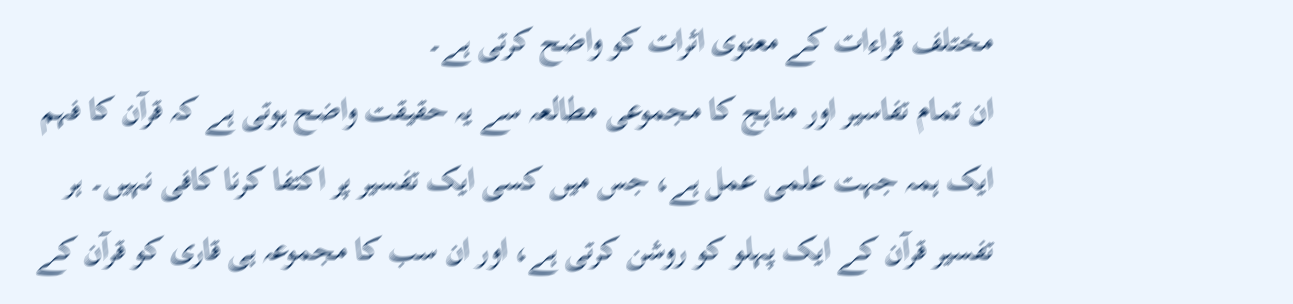مختلف قراءات کے معنوی اثرات کو واضح کرتی ہے۔
ان تمام تفاسیر اور مناہج کا مجموعی مطالعہ سے یہ حقیقت واضح ہوتی ہے کہ قرآن کا فہم ایک ہمہ جہت علمی عمل ہے، جس میں کسی ایک تفسیر پر اکتفا کرنا کافی نہیں۔ ہر تفسیر قرآن کے ایک پہلو کو روشن کرتی ہے، اور ان سب کا مجموعہ ہی قاری کو قرآن کے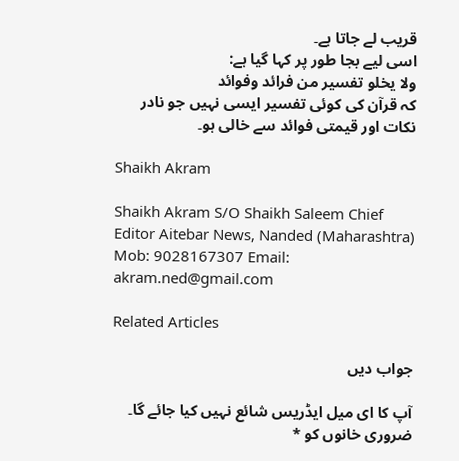قریب لے جاتا ہے۔
اسی لیے بجا طور پر کہا گیا ہے:
ولا يخلو تفسير من فرائد وفوائد
کہ قرآن کی کوئی تفسیر ایسی نہیں جو نادر نکات اور قیمتی فوائد سے خالی ہو۔

Shaikh Akram

Shaikh Akram S/O Shaikh Saleem Chief Editor Aitebar News, Nanded (Maharashtra) Mob: 9028167307 Email: akram.ned@gmail.com

Related Articles

جواب دیں

آپ کا ای میل ایڈریس شائع نہیں کیا جائے گا۔ ضروری خانوں کو *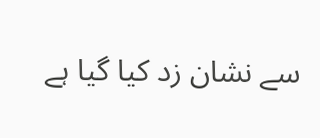سے نشان زد کیا گیا ہے